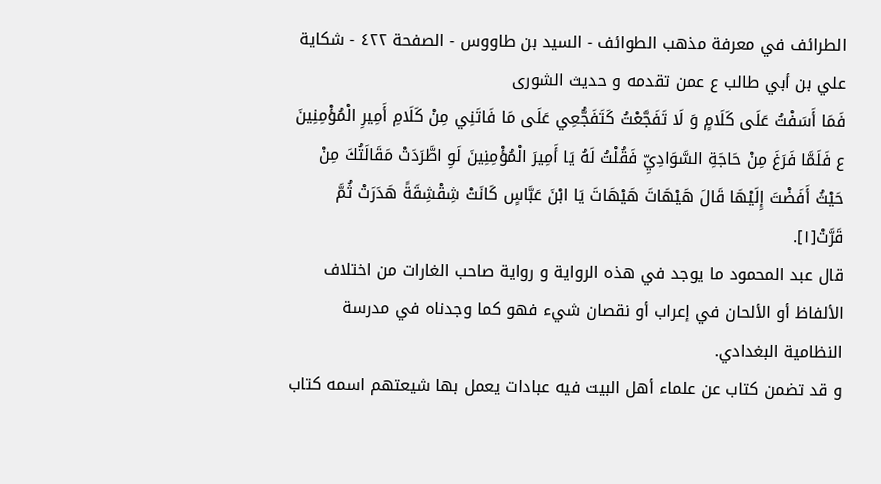الطرائف في معرفة مذهب الطوائف - السيد بن طاووس - الصفحة ٤٢٢ - شكاية علي بن أبي طالب ع عمن تقدمه و حديث الشورى
فَمَا أَسَفْتُ عَلَى كَلَامٍ وَ لَا تَفَجَّعْتُ كَتَفَجُّعِي عَلَى مَا فَاتَنِي مِنْ كَلَامِ أَمِيرِ الْمُؤْمِنِينَ ع فَلَمَّا فَرَغَ مِنْ حَاجَةِ السَّوَادِيِّ فَقُلْتُ لَهُ يَا أَمِيرَ الْمُؤْمِنِينَ لَوِ اطَّرَدَتْ مَقَالَتُكَ مِنْ حَيْثُ أَفَضْتَ إِلَيْهَا قَالَ هَيْهَاتَ هَيْهَاتَ يَا ابْنَ عَبَّاسٍ كَانَتْ شِقْشِقَةً هَدَرَتْ ثُمَّ قَرَّتْ[١].
قال عبد المحمود ما يوجد في هذه الرواية و رواية صاحب الغارات من اختلاف الألفاظ أو الألحان في إعراب أو نقصان شيء فهو كما وجدناه في مدرسة النظامية البغدادي.
و قد تضمن كتاب عن علماء أهل البيت فيه عبادات يعمل بها شيعتهم اسمه كتاب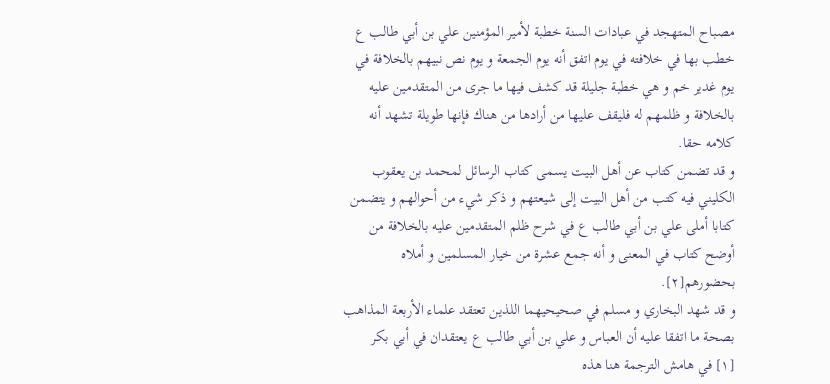مصباح المتهجد في عبادات السنة خطبة لأمير المؤمنين علي بن أبي طالب ع خطب بها في خلافته في يوم اتفق أنه يوم الجمعة و يوم نص نبيهم بالخلافة في يوم غدير خم و هي خطبة جليلة قد كشف فيها ما جرى من المتقدمين عليه بالخلافة و ظلمهم له فليقف عليها من أرادها من هناك فإنها طويلة تشهد أنه كلامه حقا.
و قد تضمن كتاب عن أهل البيت يسمى كتاب الرسائل لمحمد بن يعقوب الكليني فيه كتب من أهل البيت إلى شيعتهم و ذكر شيء من أحوالهم و يتضمن كتابا أملى علي بن أبي طالب ع في شرح ظلم المتقدمين عليه بالخلافة من أوضح كتاب في المعنى و أنه جمع عشرة من خيار المسلمين و أملاه بحضورهم[٢].
و قد شهد البخاري و مسلم في صحيحيهما اللذين تعتقد علماء الأربعة المذاهب بصحة ما اتفقا عليه أن العباس و علي بن أبي طالب ع يعتقدان في أبي بكر
[١] في هامش الترجمة هنا هذه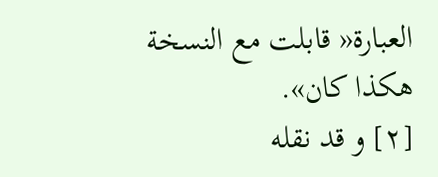العبارة« قابلت مع النسخة هكذا كان».
[٢] و قد نقله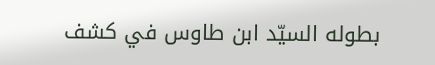بطوله السيّد ابن طاوس في كشف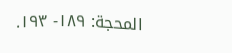المحجة: ١٨٩- ١٩٣.